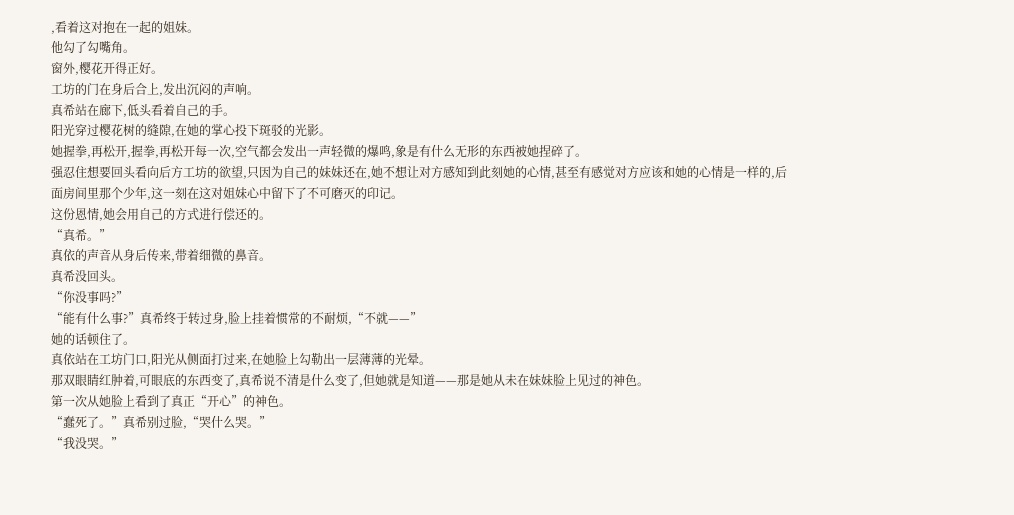,看着这对抱在一起的姐妹。
他勾了勾嘴角。
窗外,樱花开得正好。
工坊的门在身后合上,发出沉闷的声响。
真希站在廊下,低头看着自己的手。
阳光穿过樱花树的缝隙,在她的掌心投下斑驳的光影。
她握拳,再松开,握拳,再松开每一次,空气都会发出一声轻微的爆鸣,象是有什么无形的东西被她捏碎了。
强忍住想要回头看向后方工坊的欲望,只因为自己的妹妹还在,她不想让对方感知到此刻她的心情,甚至有感觉对方应该和她的心情是一样的,后面房间里那个少年,这一刻在这对姐妹心中留下了不可磨灭的印记。
这份恩情,她会用自己的方式进行偿还的。
“真希。”
真依的声音从身后传来,带着细微的鼻音。
真希没回头。
“你没事吗?”
“能有什么事?”真希终于转过身,脸上挂着惯常的不耐烦,“不就——”
她的话顿住了。
真依站在工坊门口,阳光从侧面打过来,在她脸上勾勒出一层薄薄的光晕。
那双眼睛红肿着,可眼底的东西变了,真希说不清是什么变了,但她就是知道——那是她从未在妹妹脸上见过的神色。
第一次从她脸上看到了真正“开心”的神色。
“蠢死了。”真希别过脸,“哭什么哭。”
“我没哭。”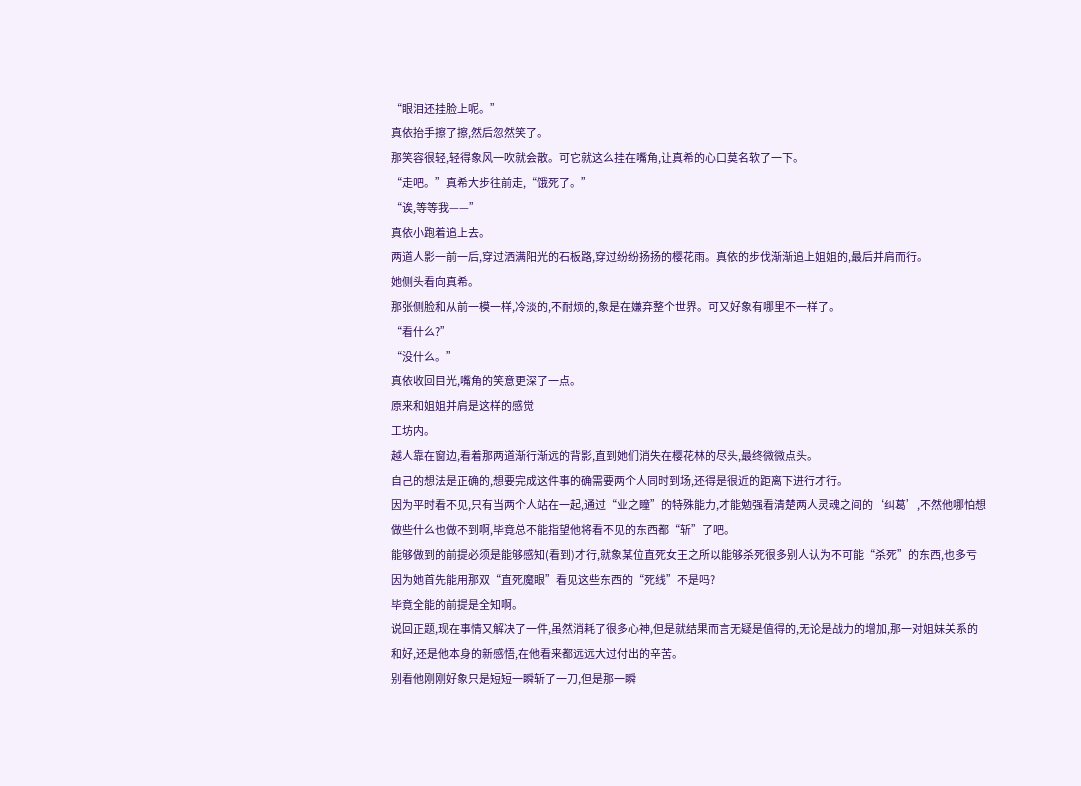“眼泪还挂脸上呢。”
真依抬手擦了擦,然后忽然笑了。
那笑容很轻,轻得象风一吹就会散。可它就这么挂在嘴角,让真希的心口莫名软了一下。
“走吧。”真希大步往前走,“饿死了。”
“诶,等等我——”
真依小跑着追上去。
两道人影一前一后,穿过洒满阳光的石板路,穿过纷纷扬扬的樱花雨。真依的步伐渐渐追上姐姐的,最后并肩而行。
她侧头看向真希。
那张侧脸和从前一模一样,冷淡的,不耐烦的,象是在嫌弃整个世界。可又好象有哪里不一样了。
“看什么?”
“没什么。”
真依收回目光,嘴角的笑意更深了一点。
原来和姐姐并肩是这样的感觉
工坊内。
越人靠在窗边,看着那两道渐行渐远的背影,直到她们消失在樱花林的尽头,最终微微点头。
自己的想法是正确的,想要完成这件事的确需要两个人同时到场,还得是很近的距离下进行才行。
因为平时看不见,只有当两个人站在一起,通过“业之瞳”的特殊能力,才能勉强看清楚两人灵魂之间的‘纠葛’,不然他哪怕想做些什么也做不到啊,毕竟总不能指望他将看不见的东西都“斩”了吧。
能够做到的前提必须是能够感知(看到)才行,就象某位直死女王之所以能够杀死很多别人认为不可能“杀死”的东西,也多亏因为她首先能用那双“直死魔眼”看见这些东西的“死线”不是吗?
毕竟全能的前提是全知啊。
说回正题,现在事情又解决了一件,虽然消耗了很多心神,但是就结果而言无疑是值得的,无论是战力的增加,那一对姐妹关系的和好,还是他本身的新感悟,在他看来都远远大过付出的辛苦。
别看他刚刚好象只是短短一瞬斩了一刀,但是那一瞬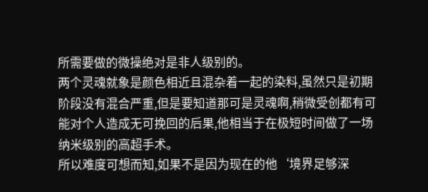所需要做的微操绝对是非人级别的。
两个灵魂就象是颜色相近且混杂着一起的染料,虽然只是初期阶段没有混合严重,但是要知道那可是灵魂啊,稍微受创都有可能对个人造成无可挽回的后果,他相当于在极短时间做了一场纳米级别的高超手术。
所以难度可想而知,如果不是因为现在的他‘境界足够深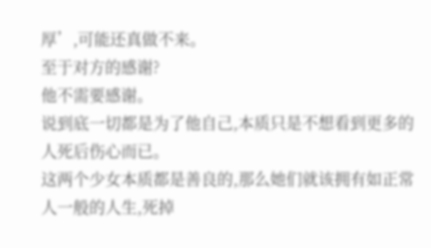厚’,可能还真做不来。
至于对方的感谢?
他不需要感谢。
说到底一切都是为了他自己,本质只是不想看到更多的人死后伤心而已。
这两个少女本质都是善良的,那么她们就该拥有如正常人一般的人生,死掉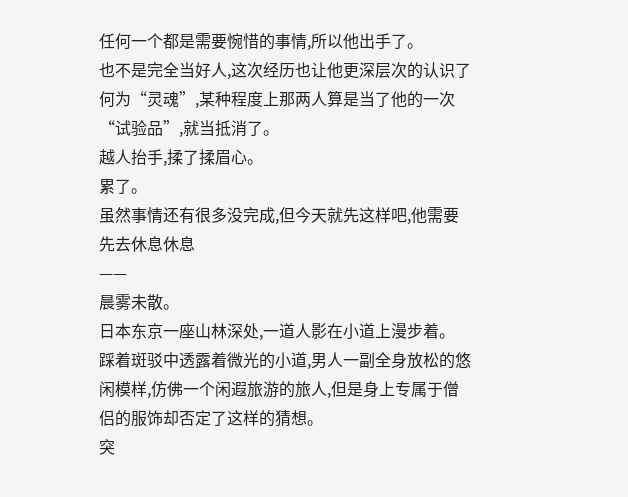任何一个都是需要惋惜的事情,所以他出手了。
也不是完全当好人,这次经历也让他更深层次的认识了何为“灵魂”,某种程度上那两人算是当了他的一次“试验品”,就当抵消了。
越人抬手,揉了揉眉心。
累了。
虽然事情还有很多没完成,但今天就先这样吧,他需要先去休息休息
——
晨雾未散。
日本东京一座山林深处,一道人影在小道上漫步着。
踩着斑驳中透露着微光的小道,男人一副全身放松的悠闲模样,仿佛一个闲遐旅游的旅人,但是身上专属于僧侣的服饰却否定了这样的猜想。
突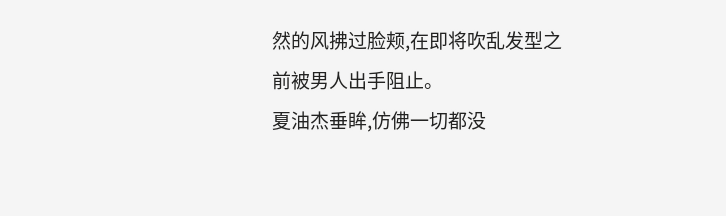然的风拂过脸颊,在即将吹乱发型之前被男人出手阻止。
夏油杰垂眸,仿佛一切都没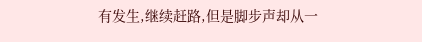有发生,继续赶路,但是脚步声却从一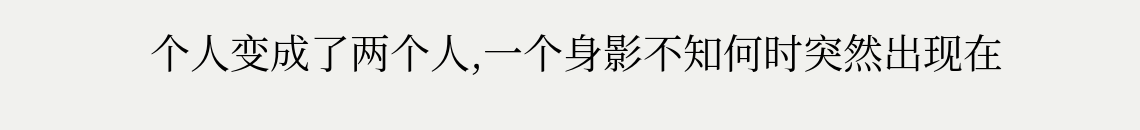个人变成了两个人,一个身影不知何时突然出现在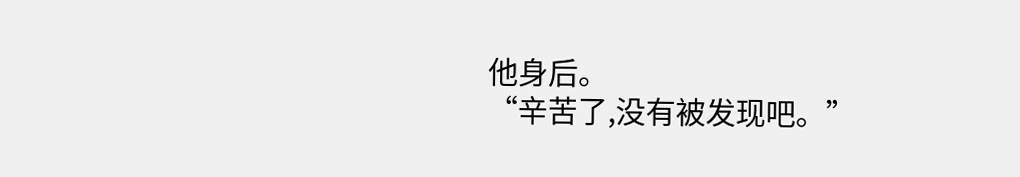他身后。
“辛苦了,没有被发现吧。”